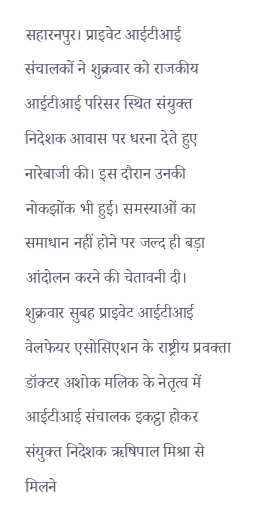सहारनपुर। प्राइवेट आईटीआई संचालकों ने शुक्रवार को राजकीय आईटीआई परिसर स्थित संयुक्त निदेशक आवास पर धरना देते हुए नारेबाजी की। इस दौरान उनकी नोकझोंक भी हुई। समस्याओं का समाधान नहीं होने पर जल्द ही बड़ा आंदोलन करने की चेतावनी दी।
शुक्रवार सुबह प्राइवेट आईटीआई वेलफेयर एसोसिएशन के राष्ट्रीय प्रवक्ता डॉक्टर अशोक मलिक के नेतृत्व में आईटीआई संचालक इकट्ठा होकर संयुक्त निदेशक ऋषिपाल मिश्रा से मिलने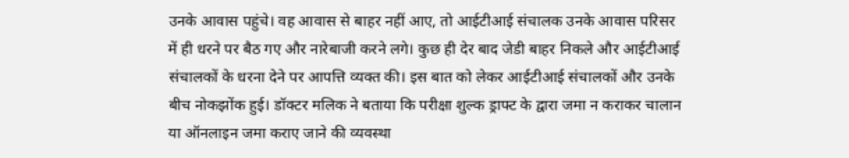उनके आवास पहुंचे। वह आवास से बाहर नहीं आए, तो आईटीआई संचालक उनके आवास परिसर में ही धरने पर बैठ गए और नारेबाजी करने लगे। कुछ ही देर बाद जेडी बाहर निकले और आईटीआई संचालकों के धरना देने पर आपत्ति व्यक्त की। इस बात को लेकर आईटीआई संचालकों और उनके बीच नोकझोंक हुई। डॉक्टर मलिक ने बताया कि परीक्षा शुल्क ड्राफ्ट के द्वारा जमा न कराकर चालान या ऑनलाइन जमा कराए जाने की व्यवस्था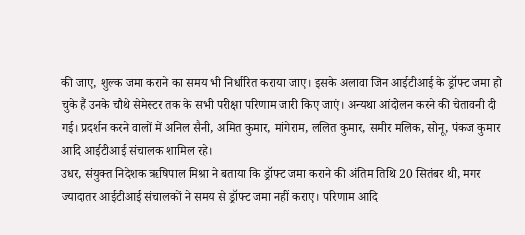की जाए, शुल्क जमा कराने का समय भी निर्धारित कराया जाए। इसके अलावा जिन आईटीआई के ड्रॉफ्ट जमा हो चुके हैं उनके चौथे सेमेस्टर तक के सभी परीक्षा परिणाम जारी किए जाएं। अन्यथा आंदोलन करने की चेतावनी दी गई। प्रदर्शन करने वालों में अनिल सैनी, अमित कुमार, मांगेराम, ललित कुमार, समीर मलिक, सोनू, पंकज कुमार आदि आईटीआई संचालक शामिल रहे।
उधर, संयुक्त निदेशक ऋषिपाल मिश्रा ने बताया कि ड्रॉफ्ट जमा कराने की अंतिम तिथि 20 सितंबर थी, मगर ज्यादातर आईटीआई संचालकों ने समय से ड्रॉफ्ट जमा नहीं कराए। परिणाम आदि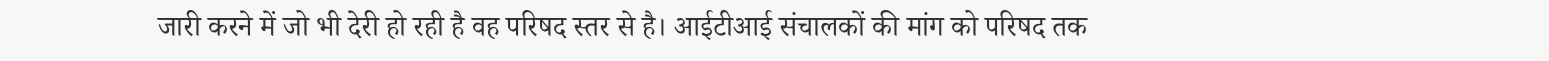जारी करने में जो भी देरी हो रही है वह परिषद स्तर से है। आईटीआई संचालकों की मांग को परिषद तक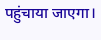पहुंचाया जाएगा।